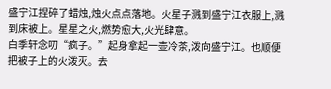盛宁江捏碎了蜡烛,烛火点点落地。火星子溅到盛宁江衣服上,溅到床被上。星星之火,燃势愈大,火光肆意。
白季轩念叨“疯子。”起身拿起一壶冷茶,泼向盛宁江。也顺便把被子上的火泼灭。去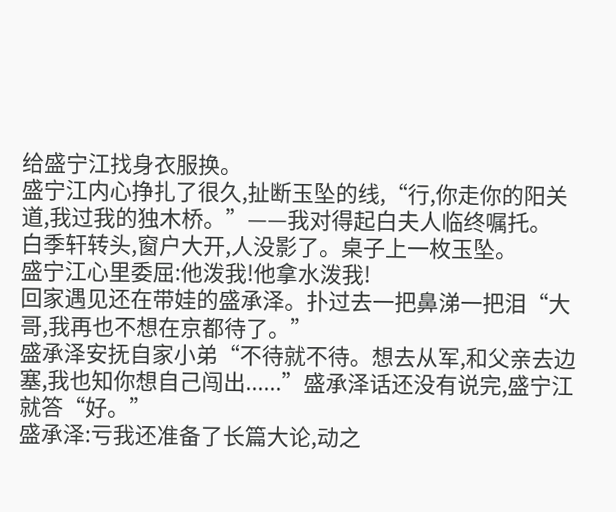给盛宁江找身衣服换。
盛宁江内心挣扎了很久,扯断玉坠的线,“行,你走你的阳关道,我过我的独木桥。”——我对得起白夫人临终嘱托。
白季轩转头,窗户大开,人没影了。桌子上一枚玉坠。
盛宁江心里委屈:他泼我!他拿水泼我!
回家遇见还在带娃的盛承泽。扑过去一把鼻涕一把泪“大哥,我再也不想在京都待了。”
盛承泽安抚自家小弟“不待就不待。想去从军,和父亲去边塞,我也知你想自己闯出......”盛承泽话还没有说完,盛宁江就答“好。”
盛承泽:亏我还准备了长篇大论,动之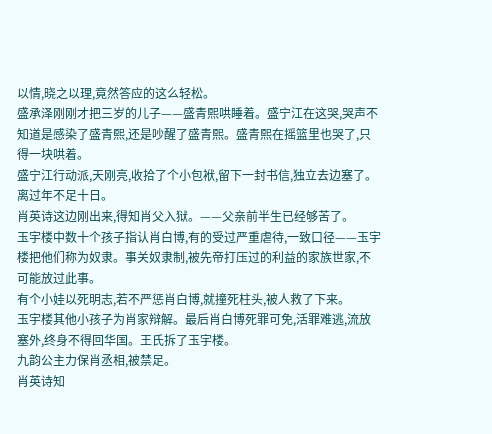以情,晓之以理,竟然答应的这么轻松。
盛承泽刚刚才把三岁的儿子——盛青熙哄睡着。盛宁江在这哭,哭声不知道是感染了盛青熙,还是吵醒了盛青熙。盛青熙在摇篮里也哭了,只得一块哄着。
盛宁江行动派,天刚亮,收拾了个小包袱,留下一封书信,独立去边塞了。离过年不足十日。
肖英诗这边刚出来,得知肖父入狱。——父亲前半生已经够苦了。
玉宇楼中数十个孩子指认肖白博,有的受过严重虐待,一致口径——玉宇楼把他们称为奴隶。事关奴隶制,被先帝打压过的利益的家族世家,不可能放过此事。
有个小娃以死明志,若不严惩肖白博,就撞死柱头,被人救了下来。
玉宇楼其他小孩子为肖家辩解。最后肖白博死罪可免,活罪难逃,流放塞外,终身不得回华国。王氏拆了玉宇楼。
九韵公主力保肖丞相,被禁足。
肖英诗知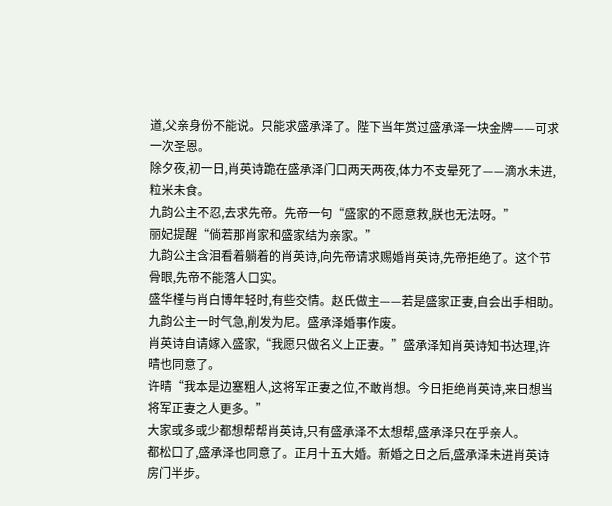道,父亲身份不能说。只能求盛承泽了。陛下当年赏过盛承泽一块金牌——可求一次圣恩。
除夕夜,初一日,肖英诗跪在盛承泽门口两天两夜,体力不支晕死了——滴水未进,粒米未食。
九韵公主不忍,去求先帝。先帝一句“盛家的不愿意救,朕也无法呀。”
丽妃提醒“倘若那肖家和盛家结为亲家。”
九韵公主含泪看着躺着的肖英诗,向先帝请求赐婚肖英诗,先帝拒绝了。这个节骨眼,先帝不能落人口实。
盛华槿与肖白博年轻时,有些交情。赵氏做主——若是盛家正妻,自会出手相助。
九韵公主一时气急,削发为尼。盛承泽婚事作废。
肖英诗自请嫁入盛家,“我愿只做名义上正妻。”盛承泽知肖英诗知书达理,许晴也同意了。
许晴“我本是边塞粗人,这将军正妻之位,不敢肖想。今日拒绝肖英诗,来日想当将军正妻之人更多。”
大家或多或少都想帮帮肖英诗,只有盛承泽不太想帮,盛承泽只在乎亲人。
都松口了,盛承泽也同意了。正月十五大婚。新婚之日之后,盛承泽未进肖英诗房门半步。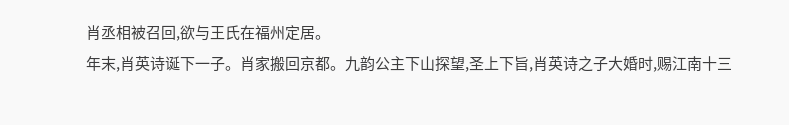肖丞相被召回,欲与王氏在福州定居。
年末,肖英诗诞下一子。肖家搬回京都。九韵公主下山探望,圣上下旨,肖英诗之子大婚时,赐江南十三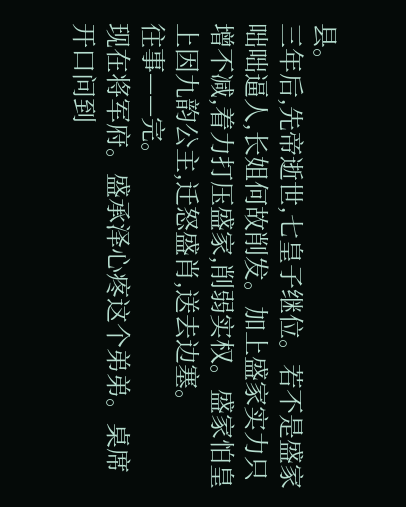县。
三年后,先帝逝世,七皇子继位。若不是盛家咄咄逼人,长姐何故削发。加上盛家实力只增不减,着力打压盛家,削弱实权。盛家怕皇上因九韵公主,迁怒盛肖,送去边塞。
往事——完。
现在将军府。盛承泽心疼这个弟弟。桌席开口问到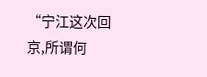“宁江这次回京,所谓何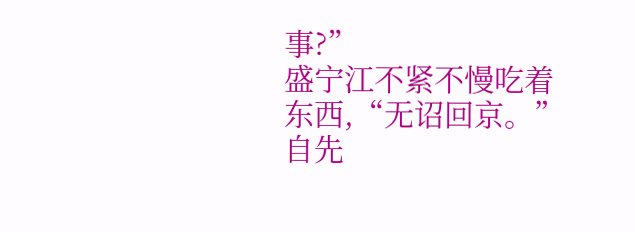事?”
盛宁江不紧不慢吃着东西,“无诏回京。”自先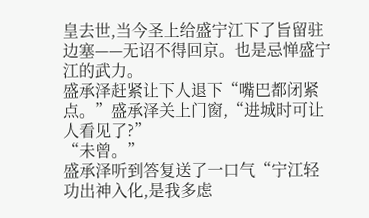皇去世,当今圣上给盛宁江下了旨留驻边塞——无诏不得回京。也是忌惮盛宁江的武力。
盛承泽赶紧让下人退下“嘴巴都闭紧点。”盛承泽关上门窗,“进城时可让人看见了?”
“未曾。”
盛承泽听到答复送了一口气“宁江轻功出神入化,是我多虑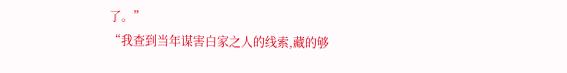了。”
“我查到当年谋害白家之人的线索,藏的够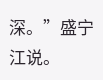深。”盛宁江说。